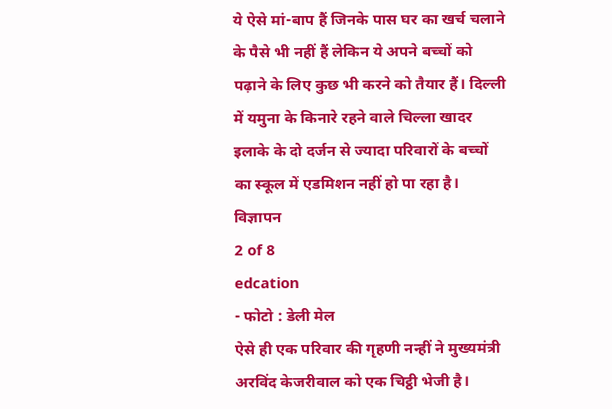ये ऐसे मां-बाप हैं जिनके पास घर का खर्च चलाने के पैसे भी नहीं हैं लेकिन ये अपने बच्चों को पढ़ाने के लिए कुछ भी करने को तैयार हैं। दिल्ली में यमुना के किनारे रहने वाले चिल्ला खादर इलाके के दो दर्जन से ज्यादा परिवारों के बच्चों का स्कूल में एडमिशन नहीं हो पा रहा है।
विज्ञापन
2 of 8
edcation
- फोटो : डेली मेल
ऐसे ही एक परिवार की गृहणी नन्हीं ने मुख्यमंत्री अरविंद केजरीवाल को एक चिट्ठी भेजी है।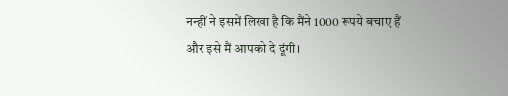नन्हीं ने इसमें लिखा है कि मैंने 1000 रूपये बचाए हैं और इसे मैं आपको दे दूंगी।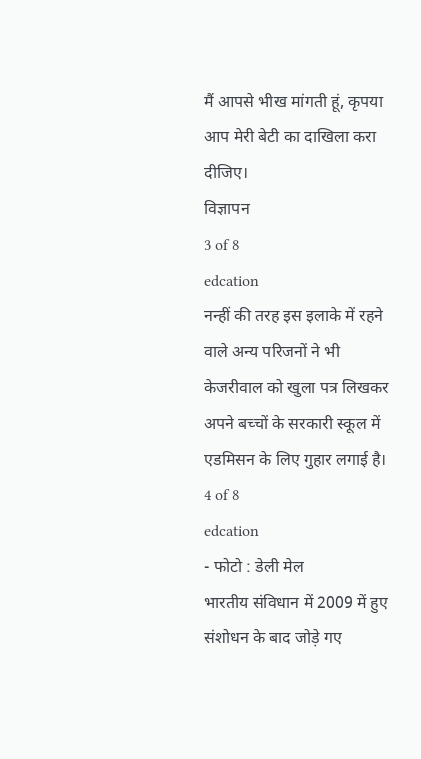मैं आपसे भीख मांगती हूं, कृपया आप मेरी बेटी का दाखिला करा दीजिए।
विज्ञापन
3 of 8
edcation
नन्हीं की तरह इस इलाके में रहने वाले अन्य परिजनों ने भी केजरीवाल को खुला पत्र लिखकर अपने बच्चों के सरकारी स्कूल में एडमिसन के लिए गुहार लगाई है।
4 of 8
edcation
- फोटो : डेली मेल
भारतीय संविधान में 2009 में हुए संशोधन के बाद जोड़े गए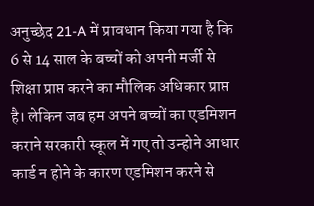अनुच्छेद 21-A में प्रावधान किया गया है कि 6 से 14 साल के बच्चों को अपनी मर्जी से शिक्षा प्राप्त करने का मौलिक अधिकार प्राप्त है। लेकिन जब हम अपने बच्चों का एडमिशन कराने सरकारी स्कूल में गए तो उन्होने आधार कार्ड न होने के कारण एडमिशन करने से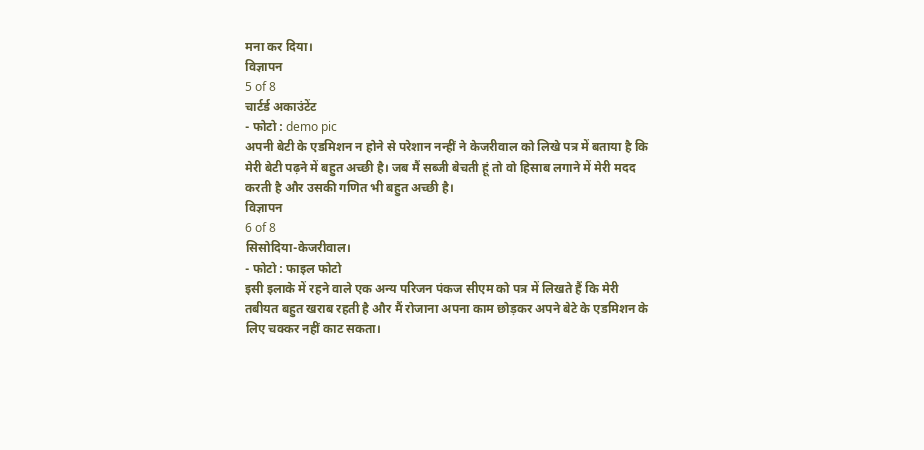मना कर दिया।
विज्ञापन
5 of 8
चार्टर्ड अकाउंटेंट
- फोटो : demo pic
अपनी बेटी के एडमिशन न होने से परेशान नन्हीं ने केजरीवाल को लिखे पत्र में बताया है कि मेरी बेटी पढ़ने में बहुत अच्छी है। जब मैं सब्जी बेचती हूं तो वो हिसाब लगाने में मेरी मदद करती है और उसकी गणित भी बहुत अच्छी है।
विज्ञापन
6 of 8
सिसोदिया-केजरीवाल।
- फोटो : फाइल फोटो
इसी इलाके में रहने वाले एक अन्य परिजन पंकज सीएम को पत्र में लिखते हैं कि मेरी तबीयत बहुत खराब रहती है और मैं रोजाना अपना काम छोड़कर अपने बेटे के एडमिशन के लिए चक्कर नहीं काट सकता।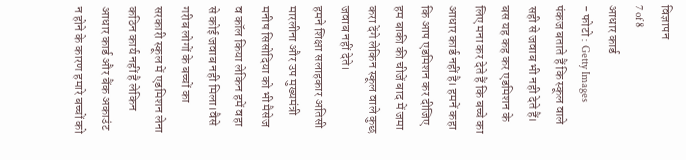विज्ञापन
7 of 8
आधार कार्ड
- फोटो : Getty Images
पंकज बताते हैं कि स्कूल वाले सही से जवाब भी नही देते हैं। बस यह कह कर एडमिशन के लिए मना कर देते हैं कि बच्चे का आधार कार्ड नहीं है। हमनें कहा कि आप एडमिशन कर दीजिए हम बाकी की चीजें बाद में जमा करा देंगे लेकिन स्कूल वाले कुछ जवाब नहीं देते।
हमने शिक्षा सलाहकार अतिसी मारलीना और उप मुख्यमंत्री मनीष सिसोदिया को भी मैसेज व कॉल किया लेकिन हमें वहा से कोई जवाब नही मिला।वैसे गरीब लोगों के बच्चों का सरकारी स्कूल में एडमिशन लेना कठिन कार्य नहीं है लेकिन आधार कार्ड और बैंक अकाउंट न होने के कारण हमारे बच्चों को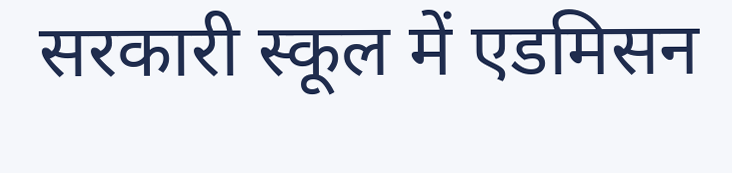सरकारी स्कूल में एडमिसन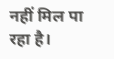नहीं मिल पा रहा है।